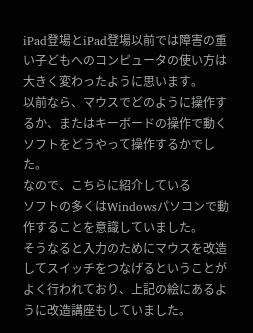iPad登場とiPad登場以前では障害の重い子どもへのコンピュータの使い方は大きく変わったように思います。
以前なら、マウスでどのように操作するか、またはキーボードの操作で動くソフトをどうやって操作するかでした。
なので、こちらに紹介している
ソフトの多くはWindowsパソコンで動作することを意識していました。
そうなると入力のためにマウスを改造してスイッチをつなげるということがよく行われており、上記の絵にあるように改造講座もしていました。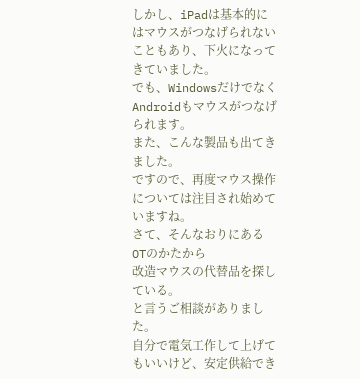しかし、iPadは基本的にはマウスがつなげられないこともあり、下火になってきていました。
でも、WindowsだけでなくAndroidもマウスがつなげられます。
また、こんな製品も出てきました。
ですので、再度マウス操作については注目され始めていますね。
さて、そんなおりにあるOTのかたから
改造マウスの代替品を探している。
と言うご相談がありました。
自分で電気工作して上げてもいいけど、安定供給でき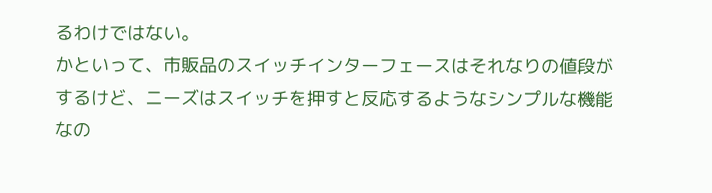るわけではない。
かといって、市販品のスイッチインターフェースはそれなりの値段がするけど、ニーズはスイッチを押すと反応するようなシンプルな機能なの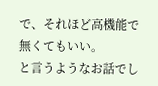で、それほど高機能で無くてもいい。
と言うようなお話でし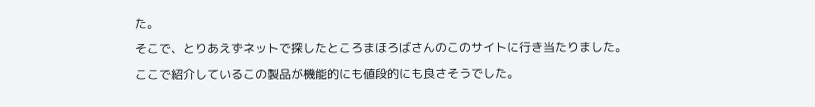た。
そこで、とりあえずネットで探したところまほろばさんのこのサイトに行き当たりました。
ここで紹介しているこの製品が機能的にも値段的にも良さそうでした。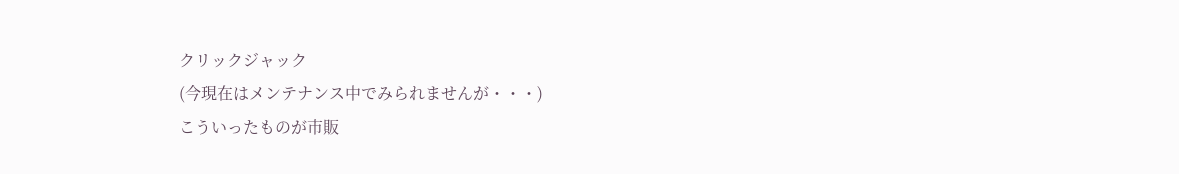クリックジャック
(今現在はメンテナンス中でみられませんが・・・)
こういったものが市販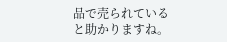品で売られていると助かりますね。